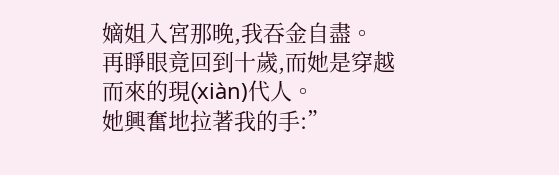嫡姐入宮那晚,我吞金自盡。
再睜眼竟回到十歲,而她是穿越而來的現(xiàn)代人。
她興奮地拉著我的手:”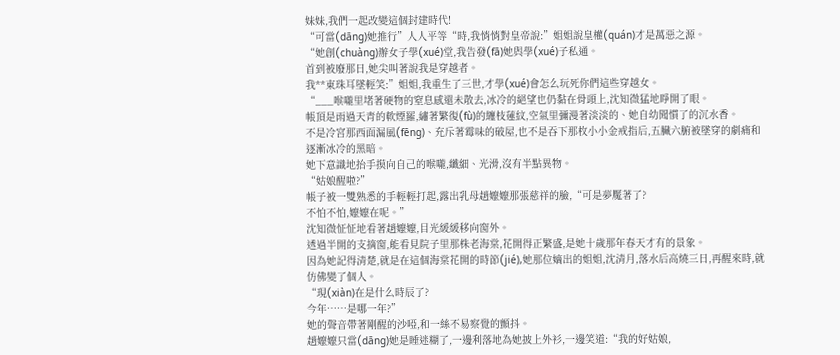妹妹,我們一起改變這個封建時代!
“可當(dāng)她推行”人人平等“時,我悄悄對皇帝說:”姐姐說皇權(quán)才是萬惡之源。
“她創(chuàng)辦女子學(xué)堂,我告發(fā)她與學(xué)子私通。
首到被廢那日,她尖叫著說我是穿越者。
我**東珠耳墜輕笑:”姐姐,我重生了三世,才學(xué)會怎么玩死你們這些穿越女。
“___喉嚨里堵著硬物的窒息感還未散去,冰冷的絕望也仍黏在骨頭上,沈知微猛地睜開了眼。
帳頂是雨過天青的軟煙羅,繡著繁復(fù)的纏枝蓮紋,空氣里彌漫著淡淡的、她自幼聞慣了的沉水香。
不是冷宮那西面漏風(fēng)、充斥著霉味的破屋,也不是吞下那枚小小金戒指后,五臟六腑被墜穿的劇痛和逐漸冰冷的黑暗。
她下意識地抬手摸向自己的喉嚨,纖細、光滑,沒有半點異物。
“姑娘醒啦?”
帳子被一雙熟悉的手輕輕打起,露出乳母趙嬤嬤那張慈祥的臉,“可是夢魘著了?
不怕不怕,嬤嬤在呢。”
沈知微怔怔地看著趙嬤嬤,目光緩緩移向窗外。
透過半開的支摘窗,能看見院子里那株老海棠,花開得正繁盛,是她十歲那年春天才有的景象。
因為她記得清楚,就是在這個海棠花開的時節(jié),她那位嫡出的姐姐,沈清月,落水后高燒三日,再醒來時,就仿佛變了個人。
“現(xiàn)在是什么時辰了?
今年……是哪一年?”
她的聲音帶著剛醒的沙啞,和一絲不易察覺的顫抖。
趙嬤嬤只當(dāng)她是睡迷糊了,一邊利落地為她披上外衫,一邊笑道:“我的好姑娘,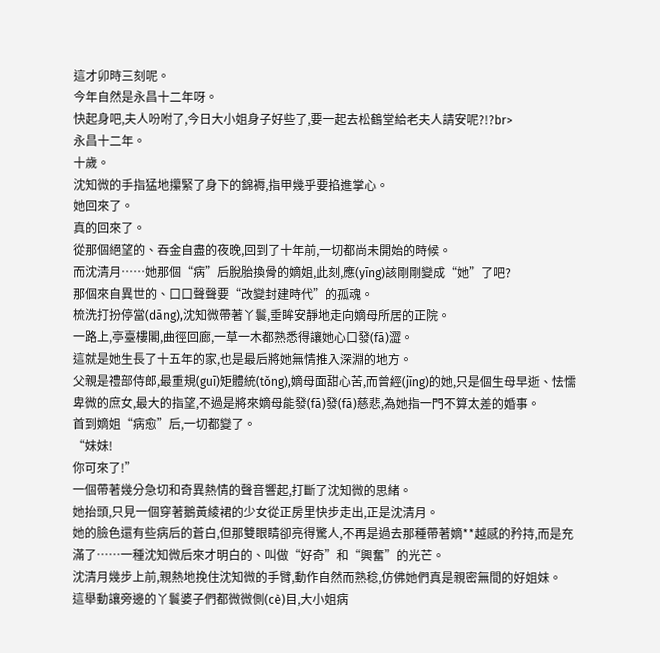這才卯時三刻呢。
今年自然是永昌十二年呀。
快起身吧,夫人吩咐了,今日大小姐身子好些了,要一起去松鶴堂給老夫人請安呢?!?br>
永昌十二年。
十歲。
沈知微的手指猛地攥緊了身下的錦褥,指甲幾乎要掐進掌心。
她回來了。
真的回來了。
從那個絕望的、吞金自盡的夜晚,回到了十年前,一切都尚未開始的時候。
而沈清月……她那個“病”后脫胎換骨的嫡姐,此刻,應(yīng)該剛剛變成“她”了吧?
那個來自異世的、口口聲聲要“改變封建時代”的孤魂。
梳洗打扮停當(dāng),沈知微帶著丫鬟,垂眸安靜地走向嫡母所居的正院。
一路上,亭臺樓閣,曲徑回廊,一草一木都熟悉得讓她心口發(fā)澀。
這就是她生長了十五年的家,也是最后將她無情推入深淵的地方。
父親是禮部侍郎,最重規(guī)矩體統(tǒng),嫡母面甜心苦,而曾經(jīng)的她,只是個生母早逝、怯懦卑微的庶女,最大的指望,不過是將來嫡母能發(fā)發(fā)慈悲,為她指一門不算太差的婚事。
首到嫡姐“病愈”后,一切都變了。
“妹妹!
你可來了!”
一個帶著幾分急切和奇異熱情的聲音響起,打斷了沈知微的思緒。
她抬頭,只見一個穿著鵝黃綾裙的少女從正房里快步走出,正是沈清月。
她的臉色還有些病后的蒼白,但那雙眼睛卻亮得驚人,不再是過去那種帶著嫡**越感的矜持,而是充滿了……一種沈知微后來才明白的、叫做“好奇”和“興奮”的光芒。
沈清月幾步上前,親熱地挽住沈知微的手臂,動作自然而熟稔,仿佛她們真是親密無間的好姐妹。
這舉動讓旁邊的丫鬟婆子們都微微側(cè)目,大小姐病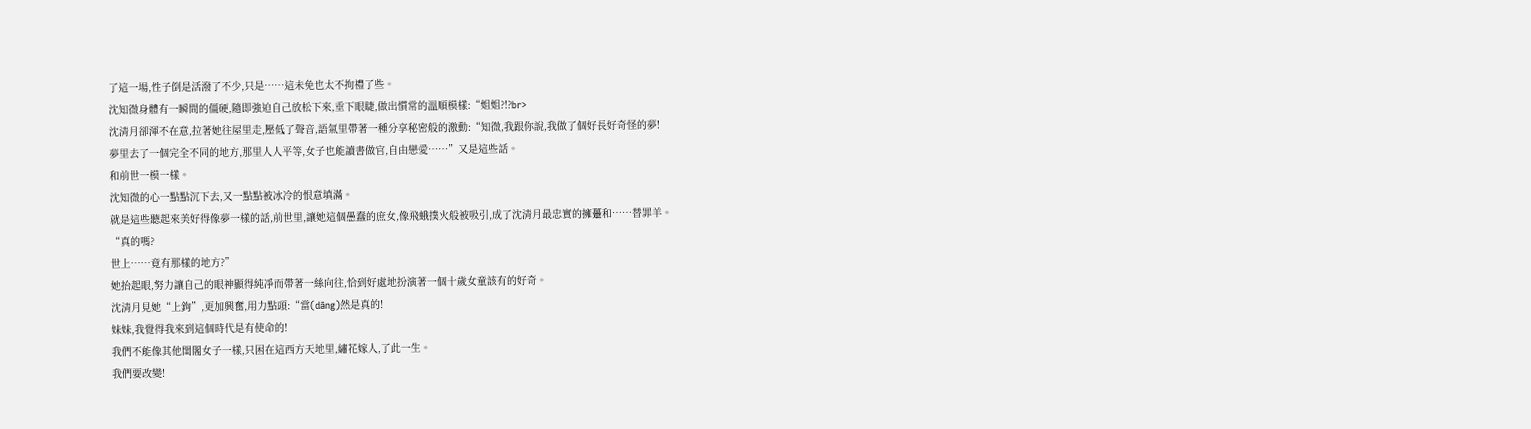了這一場,性子倒是活潑了不少,只是……這未免也太不拘禮了些。
沈知微身體有一瞬間的僵硬,隨即強迫自己放松下來,垂下眼睫,做出慣常的溫順模樣:“姐姐?!?br>
沈清月卻渾不在意,拉著她往屋里走,壓低了聲音,語氣里帶著一種分享秘密般的激動:“知微,我跟你說,我做了個好長好奇怪的夢!
夢里去了一個完全不同的地方,那里人人平等,女子也能讀書做官,自由戀愛……”又是這些話。
和前世一模一樣。
沈知微的心一點點沉下去,又一點點被冰冷的恨意填滿。
就是這些聽起來美好得像夢一樣的話,前世里,讓她這個愚蠢的庶女,像飛蛾撲火般被吸引,成了沈清月最忠實的擁躉和……替罪羊。
“真的嗎?
世上……竟有那樣的地方?”
她抬起眼,努力讓自己的眼神顯得純凈而帶著一絲向往,恰到好處地扮演著一個十歲女童該有的好奇。
沈清月見她“上鉤”,更加興奮,用力點頭:“當(dāng)然是真的!
妹妹,我覺得我來到這個時代是有使命的!
我們不能像其他閨閣女子一樣,只困在這西方天地里,繡花嫁人,了此一生。
我們要改變!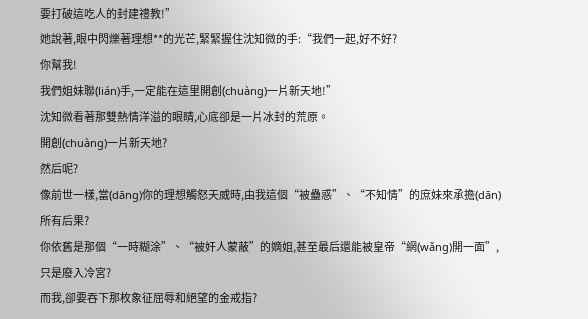要打破這吃人的封建禮教!”
她說著,眼中閃爍著理想**的光芒,緊緊握住沈知微的手:“我們一起,好不好?
你幫我!
我們姐妹聯(lián)手,一定能在這里開創(chuàng)一片新天地!”
沈知微看著那雙熱情洋溢的眼睛,心底卻是一片冰封的荒原。
開創(chuàng)一片新天地?
然后呢?
像前世一樣,當(dāng)你的理想觸怒天威時,由我這個“被蠱惑”、“不知情”的庶妹來承擔(dān)所有后果?
你依舊是那個“一時糊涂”、“被奸人蒙蔽”的嫡姐,甚至最后還能被皇帝“網(wǎng)開一面”,只是廢入冷宮?
而我,卻要吞下那枚象征屈辱和絕望的金戒指?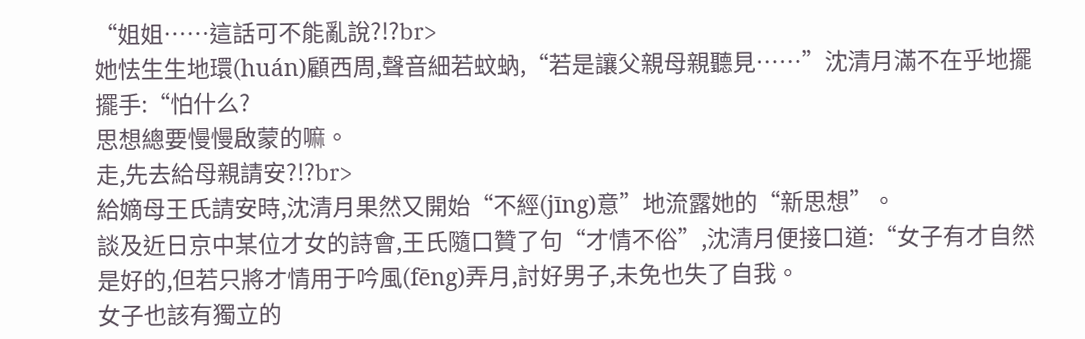“姐姐……這話可不能亂說?!?br>
她怯生生地環(huán)顧西周,聲音細若蚊蚋,“若是讓父親母親聽見……”沈清月滿不在乎地擺擺手:“怕什么?
思想總要慢慢啟蒙的嘛。
走,先去給母親請安?!?br>
給嫡母王氏請安時,沈清月果然又開始“不經(jīng)意”地流露她的“新思想”。
談及近日京中某位才女的詩會,王氏隨口贊了句“才情不俗”,沈清月便接口道:“女子有才自然是好的,但若只將才情用于吟風(fēng)弄月,討好男子,未免也失了自我。
女子也該有獨立的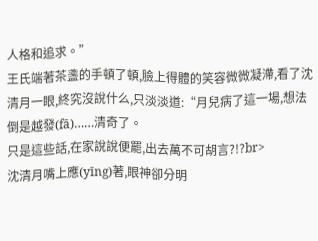人格和追求。”
王氏端著茶盞的手頓了頓,臉上得體的笑容微微凝滯,看了沈清月一眼,終究沒說什么,只淡淡道:“月兒病了這一場,想法倒是越發(fā)……清奇了。
只是這些話,在家說說便罷,出去萬不可胡言?!?br>
沈清月嘴上應(yīng)著,眼神卻分明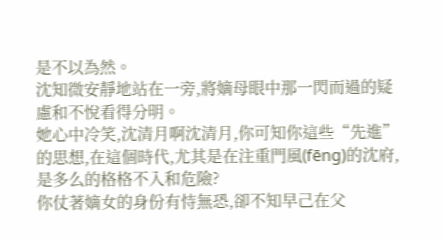是不以為然。
沈知微安靜地站在一旁,將嫡母眼中那一閃而過的疑慮和不悅看得分明。
她心中冷笑,沈清月啊沈清月,你可知你這些“先進”的思想,在這個時代,尤其是在注重門風(fēng)的沈府,是多么的格格不入和危險?
你仗著嫡女的身份有恃無恐,卻不知早己在父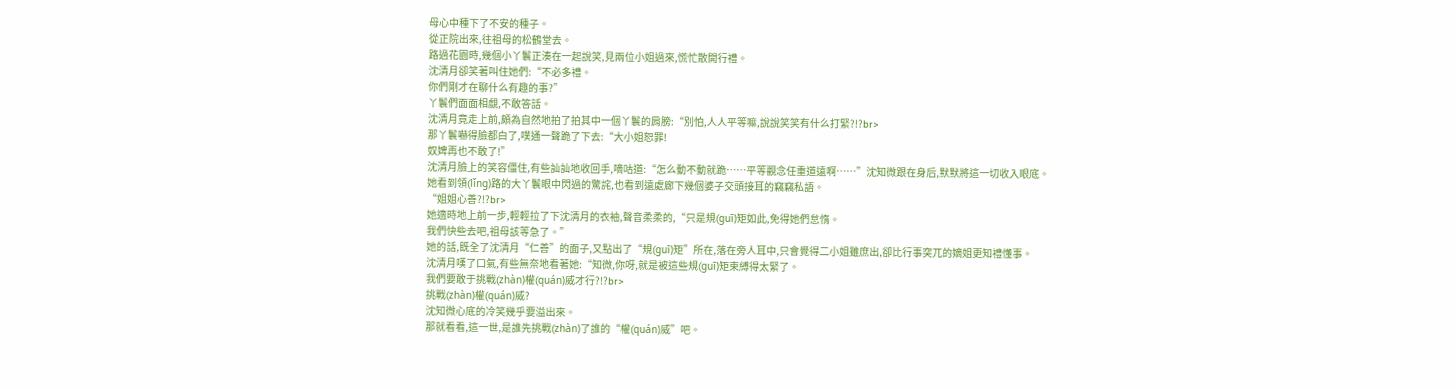母心中種下了不安的種子。
從正院出來,往祖母的松鶴堂去。
路過花園時,幾個小丫鬟正湊在一起說笑,見兩位小姐過來,慌忙散開行禮。
沈清月卻笑著叫住她們:“不必多禮。
你們剛才在聊什么有趣的事?”
丫鬟們面面相覷,不敢答話。
沈清月竟走上前,頗為自然地拍了拍其中一個丫鬟的肩膀:“別怕,人人平等嘛,說說笑笑有什么打緊?!?br>
那丫鬟嚇得臉都白了,噗通一聲跪了下去:“大小姐恕罪!
奴婢再也不敢了!”
沈清月臉上的笑容僵住,有些訕訕地收回手,嘀咕道:“怎么動不動就跪……平等觀念任重道遠啊……”沈知微跟在身后,默默將這一切收入眼底。
她看到領(lǐng)路的大丫鬟眼中閃過的驚詫,也看到遠處廊下幾個婆子交頭接耳的竊竊私語。
“姐姐心善?!?br>
她適時地上前一步,輕輕拉了下沈清月的衣袖,聲音柔柔的,“只是規(guī)矩如此,免得她們怠惰。
我們快些去吧,祖母該等急了。”
她的話,既全了沈清月“仁善”的面子,又點出了“規(guī)矩”所在,落在旁人耳中,只會覺得二小姐雖庶出,卻比行事突兀的嫡姐更知禮懂事。
沈清月嘆了口氣,有些無奈地看著她:“知微,你呀,就是被這些規(guī)矩束縛得太緊了。
我們要敢于挑戰(zhàn)權(quán)威才行?!?br>
挑戰(zhàn)權(quán)威?
沈知微心底的冷笑幾乎要溢出來。
那就看看,這一世,是誰先挑戰(zhàn)了誰的“權(quán)威”吧。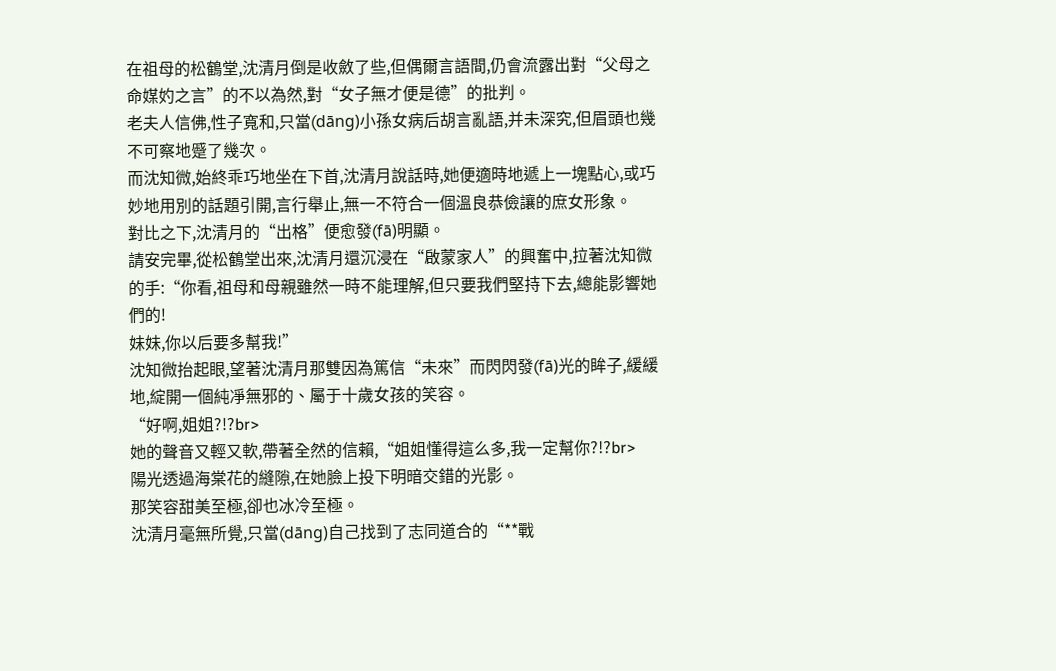在祖母的松鶴堂,沈清月倒是收斂了些,但偶爾言語間,仍會流露出對“父母之命媒妁之言”的不以為然,對“女子無才便是德”的批判。
老夫人信佛,性子寬和,只當(dāng)小孫女病后胡言亂語,并未深究,但眉頭也幾不可察地蹙了幾次。
而沈知微,始終乖巧地坐在下首,沈清月說話時,她便適時地遞上一塊點心,或巧妙地用別的話題引開,言行舉止,無一不符合一個溫良恭儉讓的庶女形象。
對比之下,沈清月的“出格”便愈發(fā)明顯。
請安完畢,從松鶴堂出來,沈清月還沉浸在“啟蒙家人”的興奮中,拉著沈知微的手:“你看,祖母和母親雖然一時不能理解,但只要我們堅持下去,總能影響她們的!
妹妹,你以后要多幫我!”
沈知微抬起眼,望著沈清月那雙因為篤信“未來”而閃閃發(fā)光的眸子,緩緩地,綻開一個純凈無邪的、屬于十歲女孩的笑容。
“好啊,姐姐?!?br>
她的聲音又輕又軟,帶著全然的信賴,“姐姐懂得這么多,我一定幫你?!?br>
陽光透過海棠花的縫隙,在她臉上投下明暗交錯的光影。
那笑容甜美至極,卻也冰冷至極。
沈清月毫無所覺,只當(dāng)自己找到了志同道合的“**戰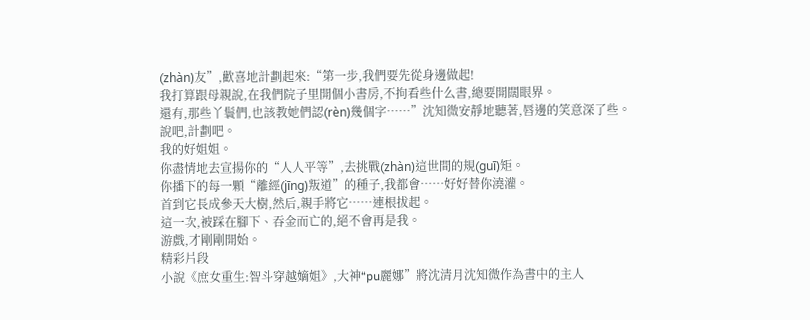(zhàn)友”,歡喜地計劃起來:“第一步,我們要先從身邊做起!
我打算跟母親說,在我們院子里開個小書房,不拘看些什么書,總要開闊眼界。
還有,那些丫鬟們,也該教她們認(rèn)幾個字……”沈知微安靜地聽著,唇邊的笑意深了些。
說吧,計劃吧。
我的好姐姐。
你盡情地去宣揚你的“人人平等”,去挑戰(zhàn)這世間的規(guī)矩。
你播下的每一顆“離經(jīng)叛道”的種子,我都會……好好替你澆灌。
首到它長成參天大樹,然后,親手將它……連根拔起。
這一次,被踩在腳下、吞金而亡的,絕不會再是我。
游戲,才剛剛開始。
精彩片段
小說《庶女重生:智斗穿越嫡姐》,大神“pu麗娜”將沈清月沈知微作為書中的主人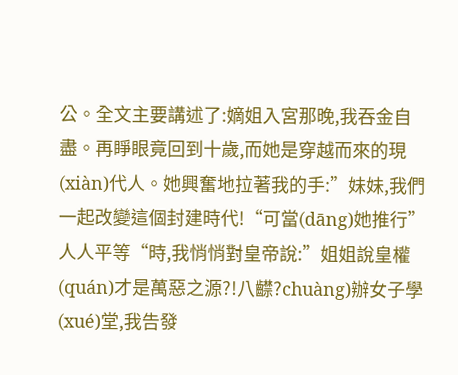公。全文主要講述了:嫡姐入宮那晚,我吞金自盡。再睜眼竟回到十歲,而她是穿越而來的現(xiàn)代人。她興奮地拉著我的手:”妹妹,我們一起改變這個封建時代!“可當(dāng)她推行”人人平等“時,我悄悄對皇帝說:”姐姐說皇權(quán)才是萬惡之源?!八齽?chuàng)辦女子學(xué)堂,我告發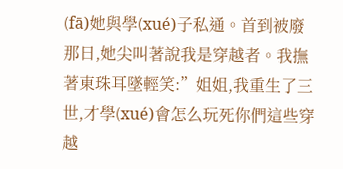(fā)她與學(xué)子私通。首到被廢那日,她尖叫著說我是穿越者。我撫著東珠耳墜輕笑:”姐姐,我重生了三世,才學(xué)會怎么玩死你們這些穿越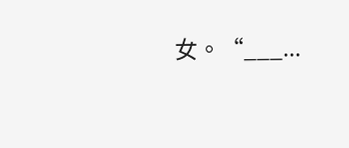女。“___...